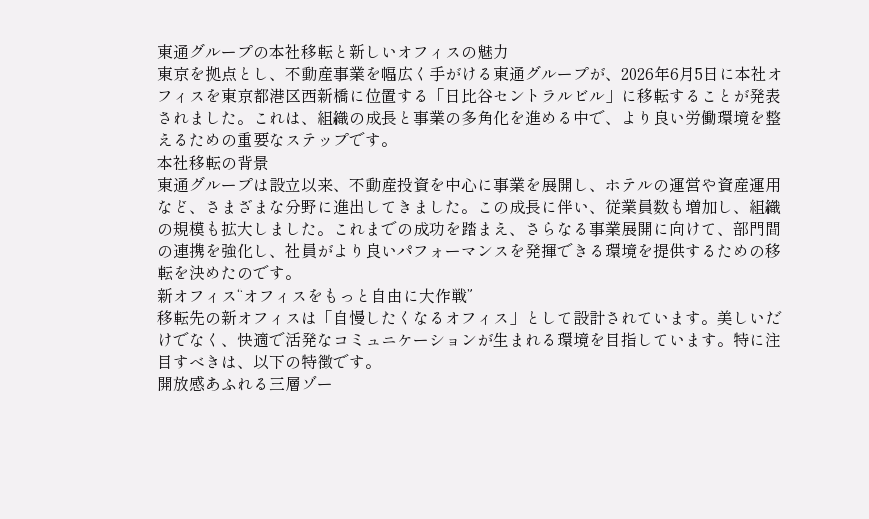東通グループの本社移転と新しいオフィスの魅力
東京を拠点とし、不動産事業を幅広く手がける東通グループが、2026年6月5日に本社オフィスを東京都港区西新橋に位置する「日比谷セントラルビル」に移転することが発表されました。これは、組織の成長と事業の多角化を進める中で、より良い労働環境を整えるための重要なステップです。
本社移転の背景
東通グループは設立以来、不動産投資を中心に事業を展開し、ホテルの運営や資産運用など、さまざまな分野に進出してきました。この成長に伴い、従業員数も増加し、組織の規模も拡大しました。これまでの成功を踏まえ、さらなる事業展開に向けて、部門間の連携を強化し、社員がより良いパフォーマンスを発揮できる環境を提供するための移転を決めたのです。
新オフィス“オフィスをもっと自由に大作戦”
移転先の新オフィスは「自慢したくなるオフィス」として設計されています。美しいだけでなく、快適で活発なコミュニケーションが生まれる環境を目指しています。特に注目すべきは、以下の特徴です。
開放感あふれる三層ゾー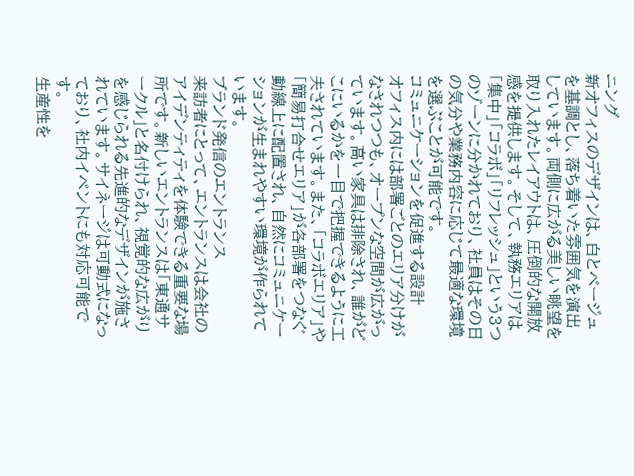ニング
新オフィスのデザインは、白とベージュを基調とし、落ち着いた雰囲気を演出しています。両側に広がる美しい眺望を取り入れたレイアウトは、圧倒的な開放感を提供します。そして、執務エリアは「集中」「コラボ」「リフレッシュ」という3つのゾーンに分かれており、社員はその日の気分や業務内容に応じて最適な環境を選ぶことが可能です。
コミュニケーションを促進する設計
オフィス内には部署ごとのエリア分けがなされつつも、オープンな空間が広がっています。高い家具は排除され、誰がどこにいるかを一目で把握できるように工夫されています。また、「コラボエリア」や「簡易打合せエリア」が各部署をつなぐ動線上に配置され、自然にコミュニケーションが生まれやすい環境が作られています。
ブランド発信のエントランス
来訪者にとって、エントランスは会社のアイデンティティを体験できる重要な場所です。新しいエントランスは「東通サークル」と名付けられ、視覚的な広がりを感じられる先進的なデザインが施されています。サイネージは可動式になっており、社内イベントにも対応可能です。
生産性を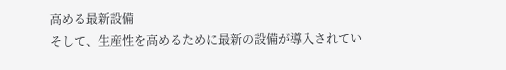高める最新設備
そして、生産性を高めるために最新の設備が導入されてい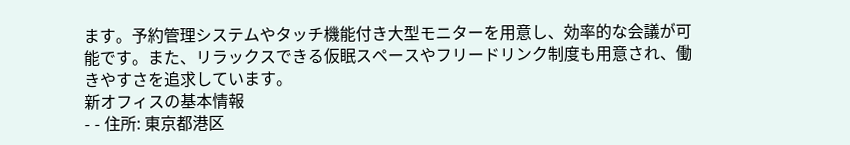ます。予約管理システムやタッチ機能付き大型モニターを用意し、効率的な会議が可能です。また、リラックスできる仮眠スペースやフリードリンク制度も用意され、働きやすさを追求しています。
新オフィスの基本情報
- - 住所: 東京都港区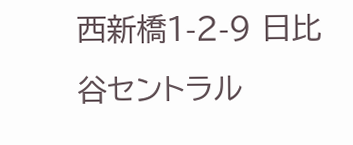西新橋1-2-9 日比谷セントラル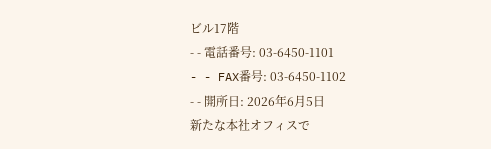ビル17階
- - 電話番号: 03-6450-1101
- - FAX番号: 03-6450-1102
- - 開所日: 2026年6月5日
新たな本社オフィスで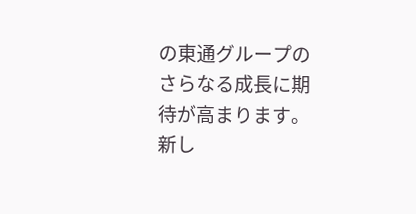の東通グループのさらなる成長に期待が高まります。新し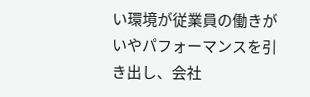い環境が従業員の働きがいやパフォーマンスを引き出し、会社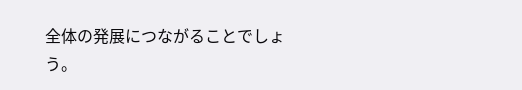全体の発展につながることでしょう。